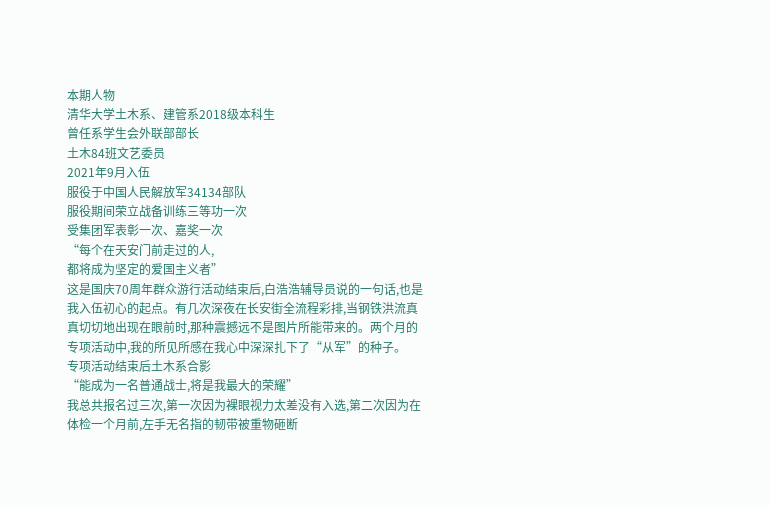本期人物
清华大学土木系、建管系2018级本科生
曾任系学生会外联部部长
土木84班文艺委员
2021年9月入伍
服役于中国人民解放军34134部队
服役期间荣立战备训练三等功一次
受集团军表彰一次、嘉奖一次
“每个在天安门前走过的人,
都将成为坚定的爱国主义者”
这是国庆70周年群众游行活动结束后,白浩浩辅导员说的一句话,也是我入伍初心的起点。有几次深夜在长安街全流程彩排,当钢铁洪流真真切切地出现在眼前时,那种震撼远不是图片所能带来的。两个月的专项活动中,我的所见所感在我心中深深扎下了“从军”的种子。
专项活动结束后土木系合影
“能成为一名普通战士,将是我最大的荣耀”
我总共报名过三次,第一次因为裸眼视力太差没有入选,第二次因为在体检一个月前,左手无名指的韧带被重物砸断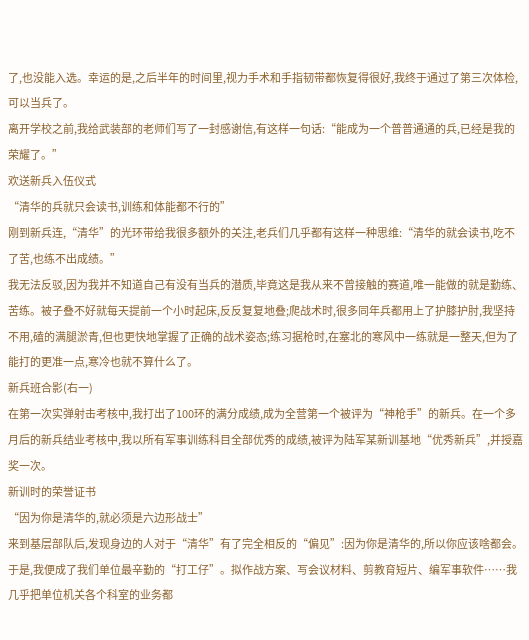了,也没能入选。幸运的是,之后半年的时间里,视力手术和手指韧带都恢复得很好,我终于通过了第三次体检,可以当兵了。
离开学校之前,我给武装部的老师们写了一封感谢信,有这样一句话:“能成为一个普普通通的兵,已经是我的荣耀了。”
欢送新兵入伍仪式
“清华的兵就只会读书,训练和体能都不行的”
刚到新兵连,“清华”的光环带给我很多额外的关注,老兵们几乎都有这样一种思维:“清华的就会读书,吃不了苦,也练不出成绩。”
我无法反驳,因为我并不知道自己有没有当兵的潜质,毕竟这是我从来不曾接触的赛道,唯一能做的就是勤练、苦练。被子叠不好就每天提前一个小时起床,反反复复地叠;爬战术时,很多同年兵都用上了护膝护肘,我坚持不用,磕的满腿淤青,但也更快地掌握了正确的战术姿态;练习据枪时,在塞北的寒风中一练就是一整天,但为了能打的更准一点,寒冷也就不算什么了。
新兵班合影(右一)
在第一次实弹射击考核中,我打出了100环的满分成绩,成为全营第一个被评为“神枪手”的新兵。在一个多月后的新兵结业考核中,我以所有军事训练科目全部优秀的成绩,被评为陆军某新训基地“优秀新兵”,并授嘉奖一次。
新训时的荣誉证书
“因为你是清华的,就必须是六边形战士”
来到基层部队后,发现身边的人对于“清华”有了完全相反的“偏见”:因为你是清华的,所以你应该啥都会。于是,我便成了我们单位最辛勤的“打工仔”。拟作战方案、写会议材料、剪教育短片、编军事软件……我几乎把单位机关各个科室的业务都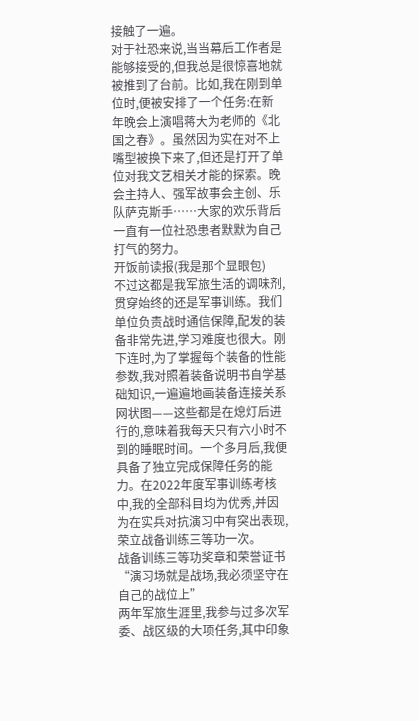接触了一遍。
对于社恐来说,当当幕后工作者是能够接受的,但我总是很惊喜地就被推到了台前。比如,我在刚到单位时,便被安排了一个任务:在新年晚会上演唱蒋大为老师的《北国之春》。虽然因为实在对不上嘴型被换下来了,但还是打开了单位对我文艺相关才能的探索。晚会主持人、强军故事会主创、乐队萨克斯手……大家的欢乐背后一直有一位社恐患者默默为自己打气的努力。
开饭前读报(我是那个显眼包)
不过这都是我军旅生活的调味剂,贯穿始终的还是军事训练。我们单位负责战时通信保障,配发的装备非常先进,学习难度也很大。刚下连时,为了掌握每个装备的性能参数,我对照着装备说明书自学基础知识,一遍遍地画装备连接关系网状图——这些都是在熄灯后进行的,意味着我每天只有六小时不到的睡眠时间。一个多月后,我便具备了独立完成保障任务的能力。在2022年度军事训练考核中,我的全部科目均为优秀,并因为在实兵对抗演习中有突出表现,荣立战备训练三等功一次。
战备训练三等功奖章和荣誉证书
“演习场就是战场,我必须坚守在自己的战位上”
两年军旅生涯里,我参与过多次军委、战区级的大项任务,其中印象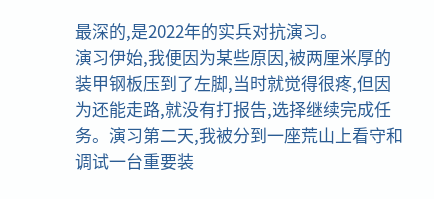最深的,是2022年的实兵对抗演习。
演习伊始,我便因为某些原因,被两厘米厚的装甲钢板压到了左脚,当时就觉得很疼,但因为还能走路,就没有打报告,选择继续完成任务。演习第二天,我被分到一座荒山上看守和调试一台重要装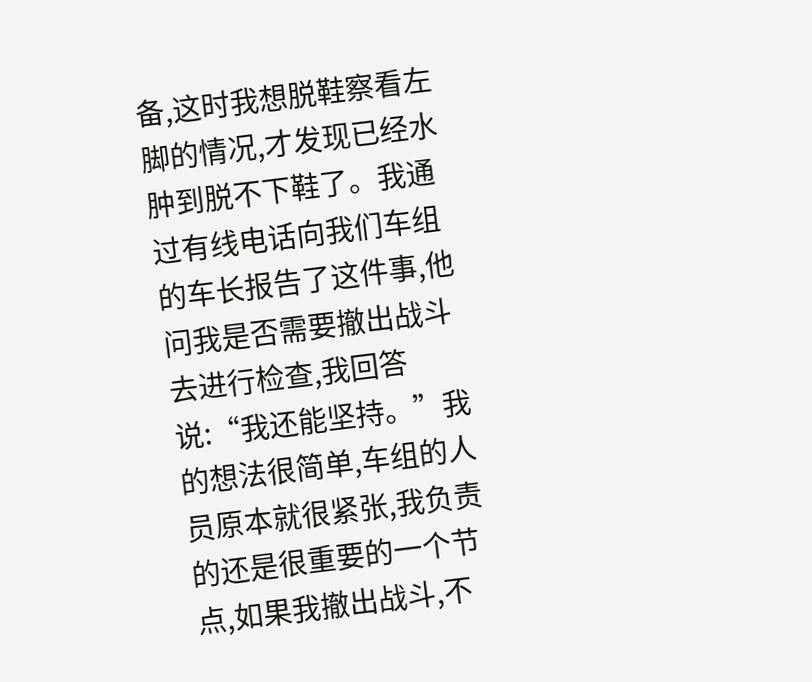备,这时我想脱鞋察看左脚的情况,才发现已经水肿到脱不下鞋了。我通过有线电话向我们车组的车长报告了这件事,他问我是否需要撤出战斗去进行检查,我回答说:“我还能坚持。”我的想法很简单,车组的人员原本就很紧张,我负责的还是很重要的一个节点,如果我撤出战斗,不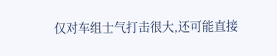仅对车组士气打击很大,还可能直接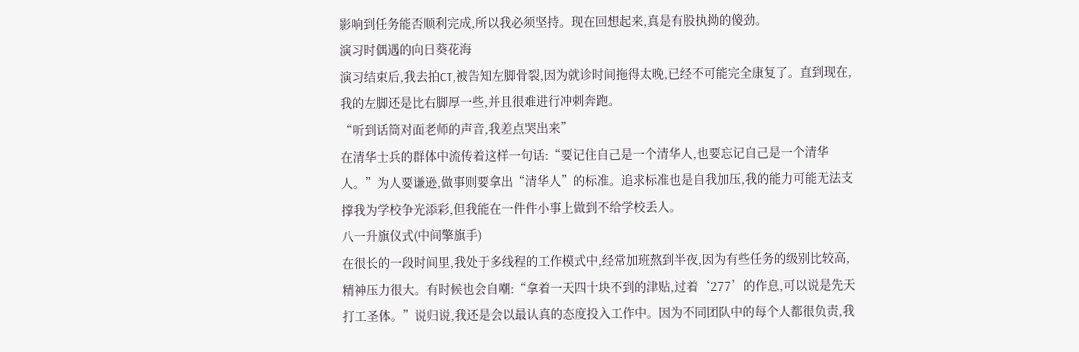影响到任务能否顺利完成,所以我必须坚持。现在回想起来,真是有股执拗的傻劲。
演习时偶遇的向日葵花海
演习结束后,我去拍CT,被告知左脚骨裂,因为就诊时间拖得太晚,已经不可能完全康复了。直到现在,我的左脚还是比右脚厚一些,并且很难进行冲刺奔跑。
“听到话筒对面老师的声音,我差点哭出来”
在清华士兵的群体中流传着这样一句话:“要记住自己是一个清华人,也要忘记自己是一个清华人。”为人要谦逊,做事则要拿出“清华人”的标准。追求标准也是自我加压,我的能力可能无法支撑我为学校争光添彩,但我能在一件件小事上做到不给学校丢人。
八一升旗仪式(中间擎旗手)
在很长的一段时间里,我处于多线程的工作模式中,经常加班熬到半夜,因为有些任务的级别比较高,精神压力很大。有时候也会自嘲:“拿着一天四十块不到的津贴,过着‘277’的作息,可以说是先天打工圣体。”说归说,我还是会以最认真的态度投入工作中。因为不同团队中的每个人都很负责,我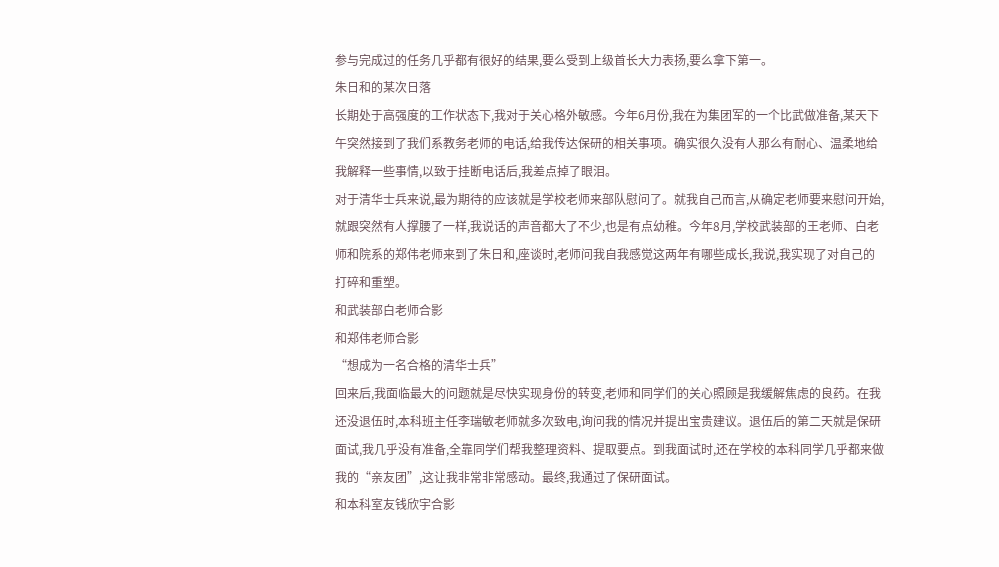参与完成过的任务几乎都有很好的结果,要么受到上级首长大力表扬,要么拿下第一。
朱日和的某次日落
长期处于高强度的工作状态下,我对于关心格外敏感。今年6月份,我在为集团军的一个比武做准备,某天下午突然接到了我们系教务老师的电话,给我传达保研的相关事项。确实很久没有人那么有耐心、温柔地给我解释一些事情,以致于挂断电话后,我差点掉了眼泪。
对于清华士兵来说,最为期待的应该就是学校老师来部队慰问了。就我自己而言,从确定老师要来慰问开始,就跟突然有人撑腰了一样,我说话的声音都大了不少,也是有点幼稚。今年8月,学校武装部的王老师、白老师和院系的郑伟老师来到了朱日和,座谈时,老师问我自我感觉这两年有哪些成长,我说,我实现了对自己的打碎和重塑。
和武装部白老师合影
和郑伟老师合影
“想成为一名合格的清华士兵”
回来后,我面临最大的问题就是尽快实现身份的转变,老师和同学们的关心照顾是我缓解焦虑的良药。在我还没退伍时,本科班主任李瑞敏老师就多次致电,询问我的情况并提出宝贵建议。退伍后的第二天就是保研面试,我几乎没有准备,全靠同学们帮我整理资料、提取要点。到我面试时,还在学校的本科同学几乎都来做我的“亲友团”,这让我非常非常感动。最终,我通过了保研面试。
和本科室友钱欣宇合影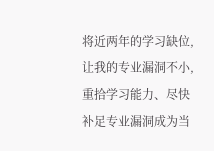将近两年的学习缺位,让我的专业漏洞不小,重拾学习能力、尽快补足专业漏洞成为当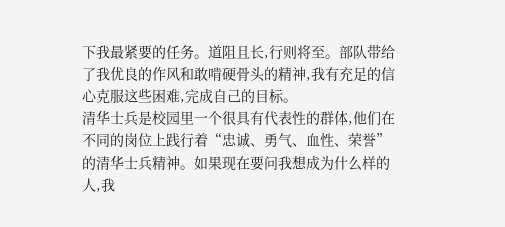下我最紧要的任务。道阻且长,行则将至。部队带给了我优良的作风和敢啃硬骨头的精神,我有充足的信心克服这些困难,完成自己的目标。
清华士兵是校园里一个很具有代表性的群体,他们在不同的岗位上践行着“忠诚、勇气、血性、荣誉”的清华士兵精神。如果现在要问我想成为什么样的人,我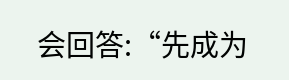会回答:“先成为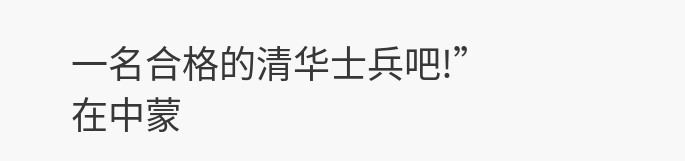一名合格的清华士兵吧!”
在中蒙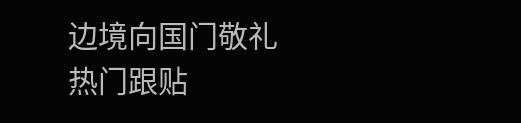边境向国门敬礼
热门跟贴